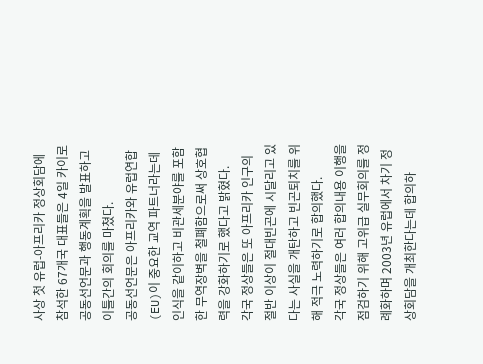사상 첫 유럽-아프리카 정상회담에 참석한 67개국 대표들은 4일 카이로 공동선언문과 행동계획을 발표하고 이틀간의 회의를 마쳤다.
공동선언문은 아프리카와 유럽연합(EU)이 중요한 교역 파트너라는데 인식을 같이하고 비관세분야를 포함한 무역장벽을 철폐함으로써 상호협력을 강화하기로 했다고 밝혔다.
각국 정상들은 또 아프리카 인구의 절반 이상이 절대빈곤에 시달리고 있다는 사실을 개탄하고 빈곤퇴치를 위해 적극 노력하기로 합의했다.
각국 정상들은 여러 합의내용 이행을 점검하기 위해 고위급 실무회의를 정례화하며 2003년 유럽에서 차기 정상회담을 개최한다는데 합의하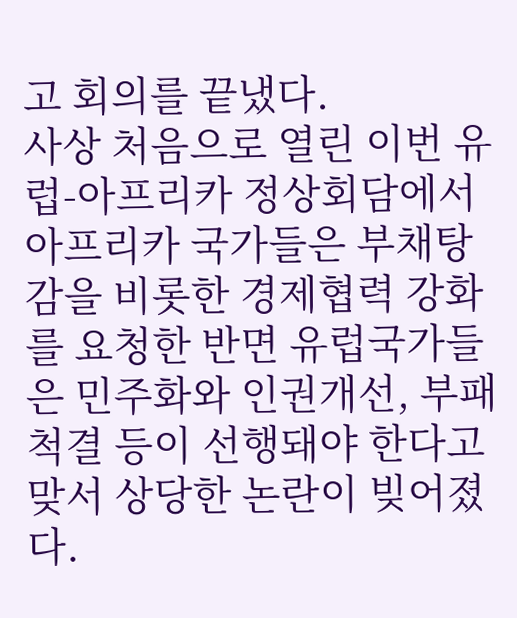고 회의를 끝냈다.
사상 처음으로 열린 이번 유럽-아프리카 정상회담에서 아프리카 국가들은 부채탕감을 비롯한 경제협력 강화를 요청한 반면 유럽국가들은 민주화와 인권개선, 부패척결 등이 선행돼야 한다고 맞서 상당한 논란이 빚어졌다.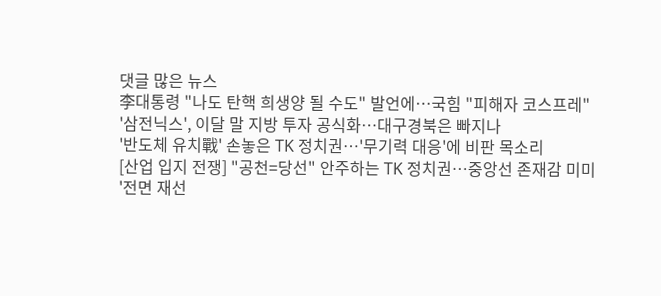댓글 많은 뉴스
李대통령 "나도 탄핵 희생양 될 수도" 발언에…국힘 "피해자 코스프레"
'삼전닉스', 이달 말 지방 투자 공식화…대구경북은 빠지나
'반도체 유치戰' 손놓은 TK 정치권…'무기력 대응'에 비판 목소리
[산업 입지 전쟁] "공천=당선" 안주하는 TK 정치권…중앙선 존재감 미미
'전면 재선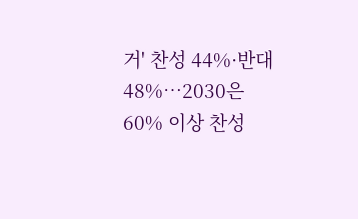거' 찬성 44%·반대 48%…2030은 60% 이상 찬성